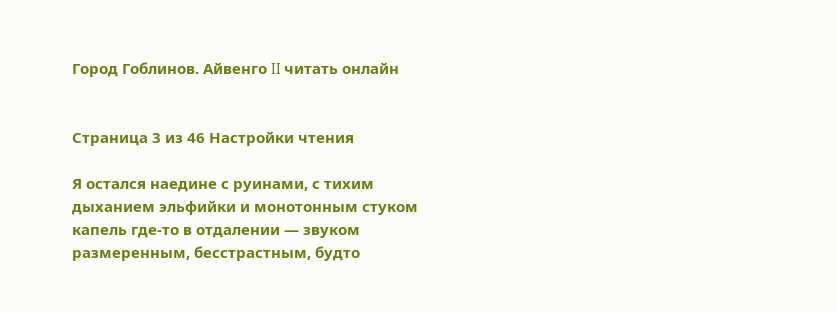Город Гоблинов. Айвенго II читать онлайн


Страница 3 из 46 Настройки чтения

Я остался наедине с руинами, с тихим дыханием эльфийки и монотонным стуком капель где-то в отдалении — звуком размеренным, бесстрастным, будто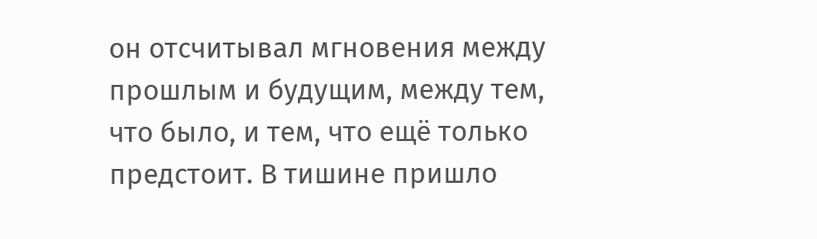он отсчитывал мгновения между прошлым и будущим, между тем, что было, и тем, что ещё только предстоит. В тишине пришло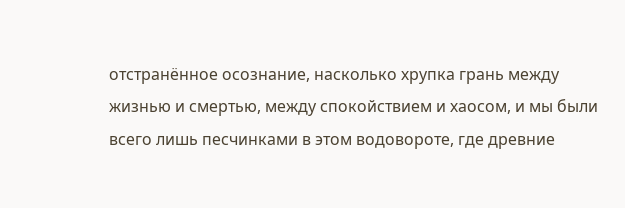отстранённое осознание, насколько хрупка грань между жизнью и смертью, между спокойствием и хаосом, и мы были всего лишь песчинками в этом водовороте, где древние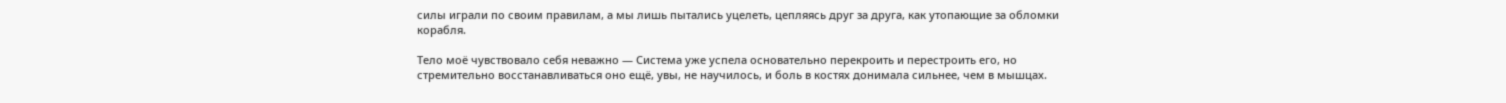силы играли по своим правилам, а мы лишь пытались уцелеть, цепляясь друг за друга, как утопающие за обломки корабля.

Тело моё чувствовало себя неважно — Система уже успела основательно перекроить и перестроить его, но стремительно восстанавливаться оно ещё, увы, не научилось, и боль в костях донимала сильнее, чем в мышцах.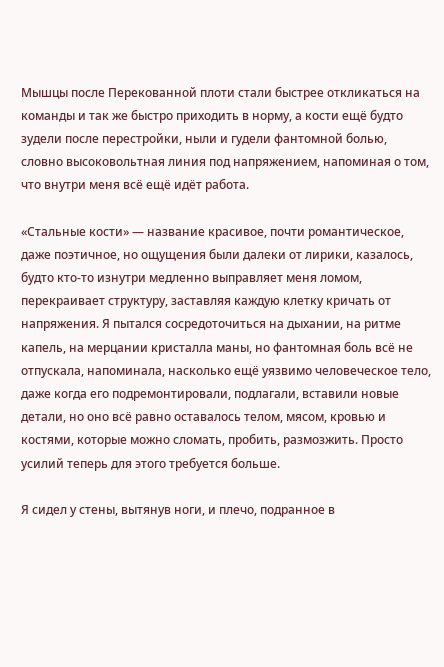Мышцы после Перекованной плоти стали быстрее откликаться на команды и так же быстро приходить в норму, а кости ещё будто зудели после перестройки, ныли и гудели фантомной болью, словно высоковольтная линия под напряжением, напоминая о том, что внутри меня всё ещё идёт работа.

«Стальные кости» — название красивое, почти романтическое, даже поэтичное, но ощущения были далеки от лирики, казалось, будто кто-то изнутри медленно выправляет меня ломом, перекраивает структуру, заставляя каждую клетку кричать от напряжения. Я пытался сосредоточиться на дыхании, на ритме капель, на мерцании кристалла маны, но фантомная боль всё не отпускала, напоминала, насколько ещё уязвимо человеческое тело, даже когда его подремонтировали, подлагали, вставили новые детали, но оно всё равно оставалось телом, мясом, кровью и костями, которые можно сломать, пробить, размозжить. Просто усилий теперь для этого требуется больше.

Я сидел у стены, вытянув ноги, и плечо, подранное в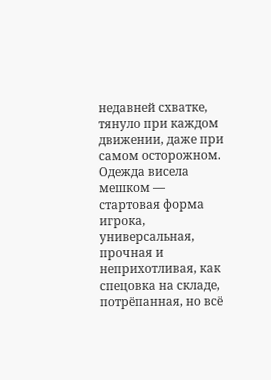недавней схватке, тянуло при каждом движении, даже при самом осторожном. Одежда висела мешком — стартовая форма игрока, универсальная, прочная и неприхотливая, как спецовка на складе, потрёпанная, но всё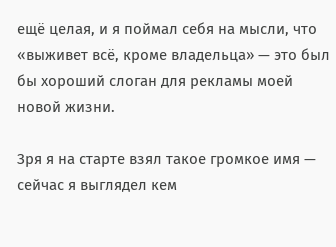ещё целая, и я поймал себя на мысли, что «выживет всё, кроме владельца» — это был бы хороший слоган для рекламы моей новой жизни.

Зря я на старте взял такое громкое имя — сейчас я выглядел кем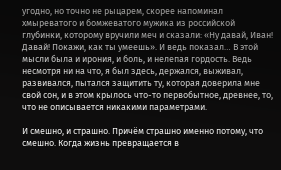угодно, но точно не рыцарем, скорее напоминал хмыреватого и бомжеватого мужика из российской глубинки, которому вручили меч и сказали: «Ну давай, Иван! Давай! Покажи, как ты умеешь». И ведь показал… В этой мысли была и ирония, и боль, и нелепая гордость. Ведь несмотря ни на что, я был здесь, держался, выживал, развивался, пытался защитить ту, которая доверила мне свой сон, и в этом крылось что-то первобытное, древнее, то, что не описывается никакими параметрами.

И смешно, и страшно. Причём страшно именно потому, что смешно. Когда жизнь превращается в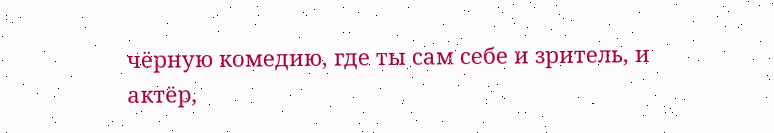чёрную комедию, где ты сам себе и зритель, и актёр,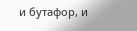и бутафор, и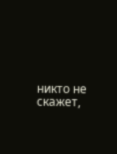никто не скажет,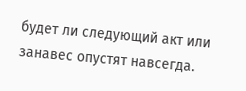будет ли следующий акт или занавес опустят навсегда.